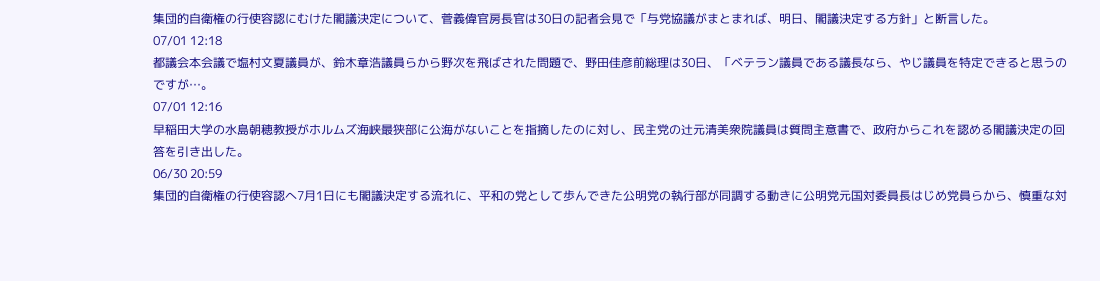集団的自衛権の行使容認にむけた閣議決定について、菅義偉官房長官は30日の記者会見で「与党協議がまとまれば、明日、閣議決定する方針」と断言した。
07/01 12:18
都議会本会議で塩村文夏議員が、鈴木章浩議員らから野次を飛ばされた問題で、野田佳彦前総理は30日、「ベテラン議員である議長なら、やじ議員を特定できると思うのですが…。
07/01 12:16
早稲田大学の水島朝穂教授がホルムズ海峡最狭部に公海がないことを指摘したのに対し、民主党の辻元清美衆院議員は質問主意書で、政府からこれを認める閣議決定の回答を引き出した。
06/30 20:59
集団的自衛権の行使容認へ7月1日にも閣議決定する流れに、平和の党として歩んできた公明党の執行部が同調する動きに公明党元国対委員長はじめ党員らから、慎重な対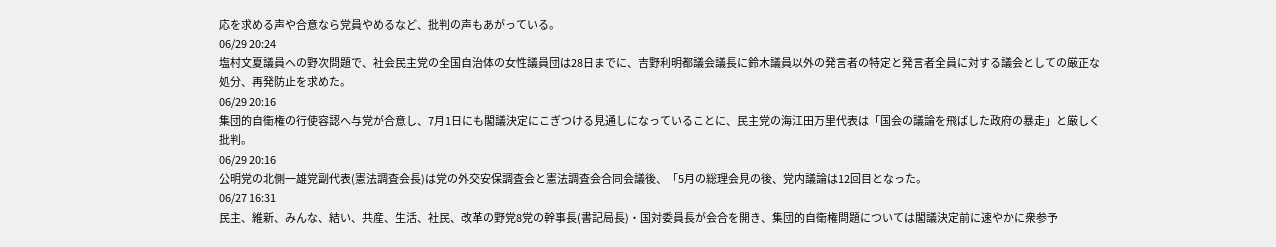応を求める声や合意なら党員やめるなど、批判の声もあがっている。
06/29 20:24
塩村文夏議員への野次問題で、社会民主党の全国自治体の女性議員団は28日までに、吉野利明都議会議長に鈴木議員以外の発言者の特定と発言者全員に対する議会としての厳正な処分、再発防止を求めた。
06/29 20:16
集団的自衛権の行使容認へ与党が合意し、7月1日にも閣議決定にこぎつける見通しになっていることに、民主党の海江田万里代表は「国会の議論を飛ばした政府の暴走」と厳しく批判。
06/29 20:16
公明党の北側一雄党副代表(憲法調査会長)は党の外交安保調査会と憲法調査会合同会議後、「5月の総理会見の後、党内議論は12回目となった。
06/27 16:31
民主、維新、みんな、結い、共産、生活、社民、改革の野党8党の幹事長(書記局長)・国対委員長が会合を開き、集団的自衛権問題については閣議決定前に速やかに衆参予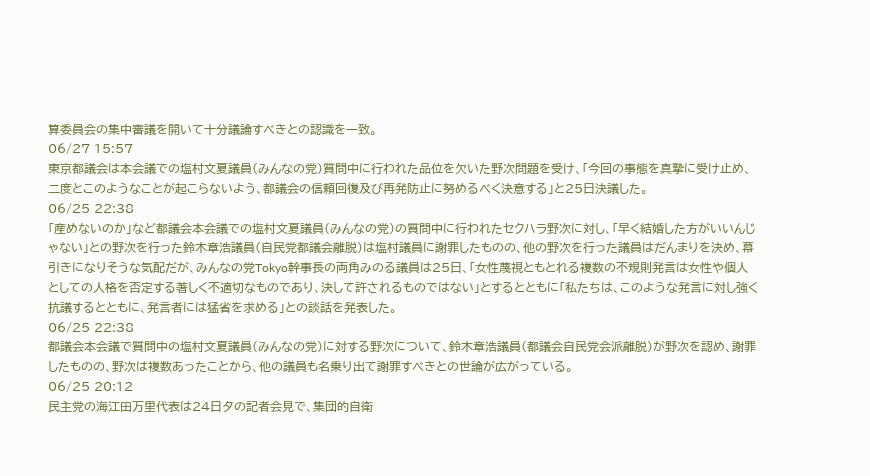算委員会の集中審議を開いて十分議論すべきとの認識を一致。
06/27 15:57
東京都議会は本会議での塩村文夏議員(みんなの党)質問中に行われた品位を欠いた野次問題を受け、「今回の事態を真摯に受け止め、二度とこのようなことが起こらないよう、都議会の信頼回復及び再発防止に努めるべく決意する」と25日決議した。
06/25 22:38
「産めないのか」など都議会本会議での塩村文夏議員(みんなの党)の質問中に行われたセクハラ野次に対し、「早く結婚した方がいいんじゃない」との野次を行った鈴木章浩議員(自民党都議会離脱)は塩村議員に謝罪したものの、他の野次を行った議員はだんまりを決め、幕引きになりそうな気配だが、みんなの党Tokyo幹事長の両角みのる議員は25日、「女性蔑視ともとれる複数の不規則発言は女性や個人としての人格を否定する著しく不適切なものであり、決して許されるものではない」とするとともに「私たちは、このような発言に対し強く抗議するとともに、発言者には猛省を求める」との談話を発表した。
06/25 22:38
都議会本会議で質問中の塩村文夏議員(みんなの党)に対する野次について、鈴木章浩議員(都議会自民党会派離脱)が野次を認め、謝罪したものの、野次は複数あったことから、他の議員も名乗り出て謝罪すべきとの世論が広がっている。
06/25 20:12
民主党の海江田万里代表は24日夕の記者会見で、集団的自衛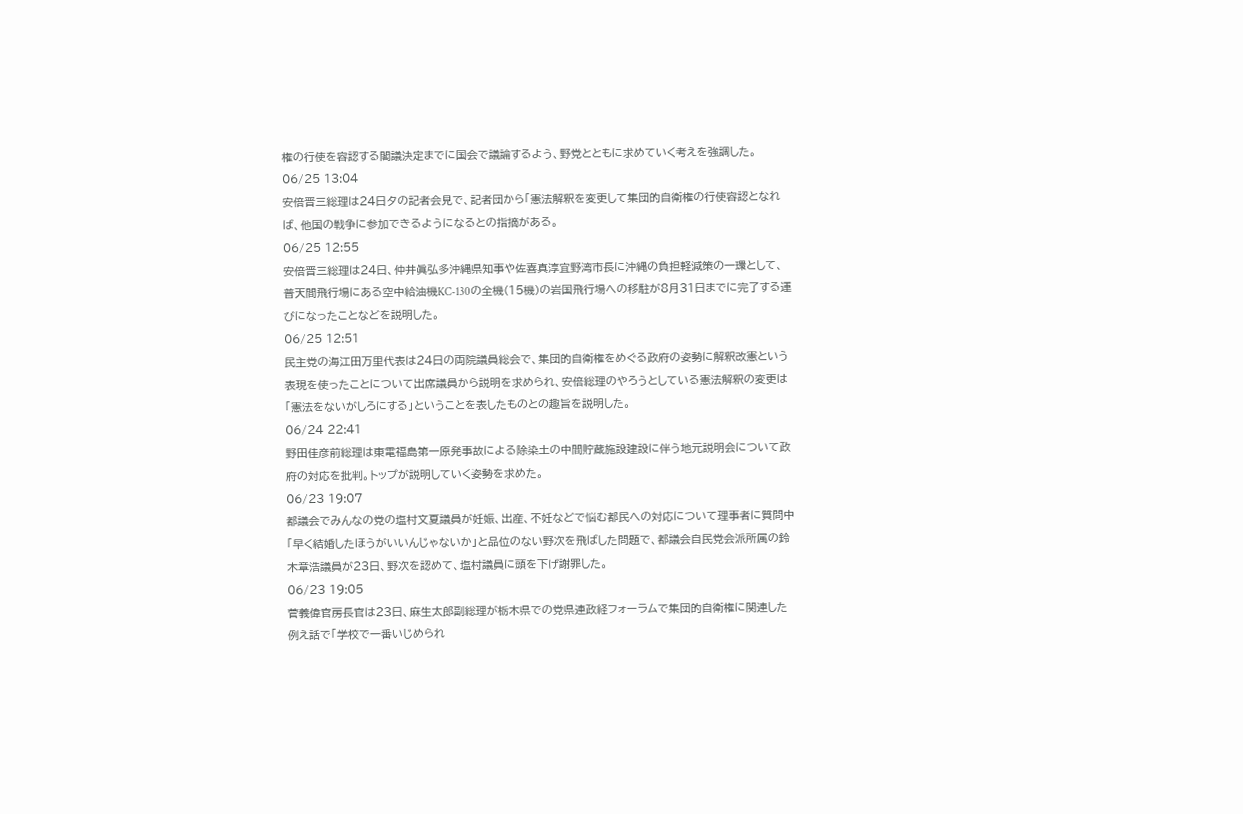権の行使を容認する閣議決定までに国会で議論するよう、野党とともに求めていく考えを強調した。
06/25 13:04
安倍晋三総理は24日夕の記者会見で、記者団から「憲法解釈を変更して集団的自衛権の行使容認となれば、他国の戦争に参加できるようになるとの指摘がある。
06/25 12:55
安倍晋三総理は24日、仲井眞弘多沖縄県知事や佐喜真淳宜野湾市長に沖縄の負担軽減策の一環として、普天間飛行場にある空中給油機KC-130の全機(15機)の岩国飛行場への移駐が8月31日までに完了する運びになったことなどを説明した。
06/25 12:51
民主党の海江田万里代表は24日の両院議員総会で、集団的自衛権をめぐる政府の姿勢に解釈改憲という表現を使ったことについて出席議員から説明を求められ、安倍総理のやろうとしている憲法解釈の変更は「憲法をないがしろにする」ということを表したものとの趣旨を説明した。
06/24 22:41
野田佳彦前総理は東電福島第一原発事故による除染土の中間貯蔵施設建設に伴う地元説明会について政府の対応を批判。トップが説明していく姿勢を求めた。
06/23 19:07
都議会でみんなの党の塩村文夏議員が妊娠、出産、不妊などで悩む都民への対応について理事者に質問中「早く結婚したほうがいいんじゃないか」と品位のない野次を飛ばした問題で、都議会自民党会派所属の鈴木章浩議員が23日、野次を認めて、塩村議員に頭を下げ謝罪した。
06/23 19:05
菅義偉官房長官は23日、麻生太郎副総理が栃木県での党県連政経フォーラムで集団的自衛権に関連した例え話で「学校で一番いじめられ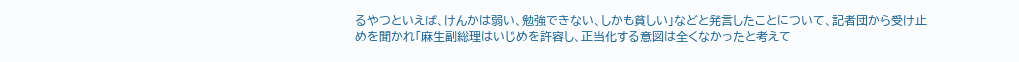るやつといえば、けんかは弱い、勉強できない、しかも貧しい」などと発言したことについて、記者団から受け止めを聞かれ「麻生副総理はいじめを許容し、正当化する意図は全くなかったと考えて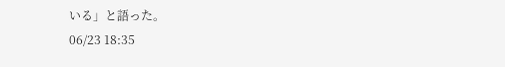いる」と語った。
06/23 18:35